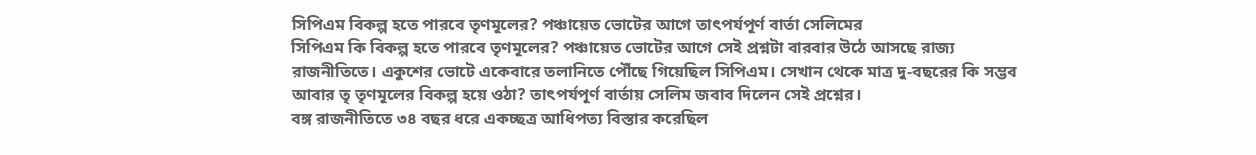সিপিএম বিকল্প হতে পারবে তৃণমূলের? পঞ্চায়েত ভোটের আগে তাৎপর্যপূর্ণ বার্তা সেলিমের
সিপিএম কি বিকল্প হতে পারবে তৃণমূলের? পঞ্চায়েত ভোটের আগে সেই প্রশ্নটা বারবার উঠে আসছে রাজ্য রাজনীতিতে। একুশের ভোটে একেবারে তলানিতে পৌঁছে গিয়েছিল সিপিএম। সেখান থেকে মাত্র দু-বছরের কি সম্ভব আবার তৃ তৃণমূলের বিকল্প হয়ে ওঠা? তাৎপর্যপূর্ণ বার্তায় সেলিম জবাব দিলেন সেই প্রশ্নের।
বঙ্গ রাজনীতিতে ৩৪ বছর ধরে একচ্ছত্র আধিপত্য বিস্তার করেছিল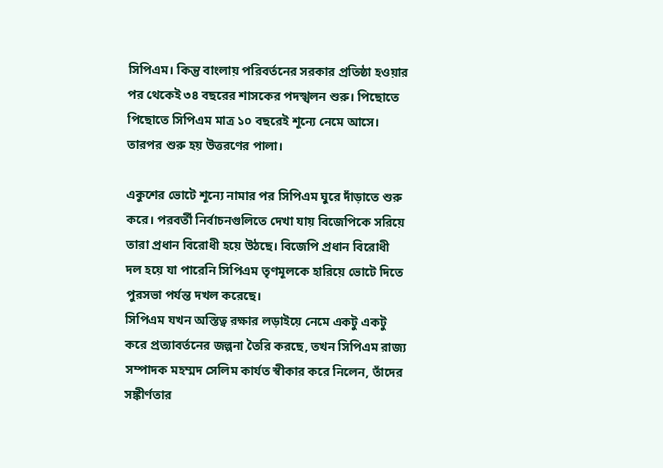সিপিএম। কিন্তু বাংলায় পরিবর্তনের সরকার প্রতিষ্ঠা হওয়ার পর থেকেই ৩৪ বছরের শাসকের পদস্খলন শুরু। পিছোতে পিছোতে সিপিএম মাত্র ১০ বছরেই শূন্যে নেমে আসে। তারপর শুরু হয় উত্তরণের পালা।

একুশের ভোটে শূন্যে নামার পর সিপিএম ঘুরে দাঁড়াতে শুরু করে। পরবর্তী নির্বাচনগুলিতে দেখা যায় বিজেপিকে সরিয়ে তারা প্রধান বিরোধী হয়ে উঠছে। বিজেপি প্রধান বিরোধী দল হয়ে যা পারেনি সিপিএম তৃণমূলকে হারিয়ে ভোটে দিতে পুরসভা পর্যন্ত দখল করেছে।
সিপিএম যখন অস্তিত্ব রক্ষার লড়াইয়ে নেমে একটু একটু করে প্রত্যাবর্তনের জল্পনা তৈরি করছে, তখন সিপিএম রাজ্য সম্পাদক মহম্মদ সেলিম কার্যত স্বীকার করে নিলেন, তাঁদের সঙ্কীর্ণতার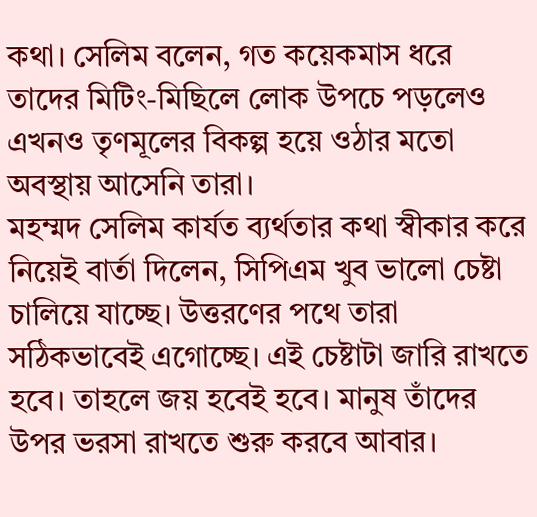কথা। সেলিম বলেন, গত কয়েকমাস ধরে তাদের মিটিং-মিছিলে লোক উপচে পড়লেও এখনও তৃণমূলের বিকল্প হয়ে ওঠার মতো অবস্থায় আসেনি তারা।
মহম্মদ সেলিম কার্যত ব্যর্থতার কথা স্বীকার করে নিয়েই বার্তা দিলেন, সিপিএম খুব ভালো চেষ্টা চালিয়ে যাচ্ছে। উত্তরণের পথে তারা সঠিকভাবেই এগোচ্ছে। এই চেষ্টাটা জারি রাখতে হবে। তাহলে জয় হবেই হবে। মানুষ তাঁদের উপর ভরসা রাখতে শুরু করবে আবার।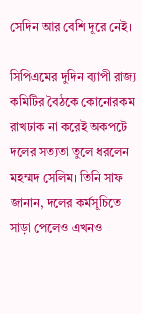সেদিন আর বেশি দূরে নেই।

সিপিএমের দুদিন ব্যাপী রাজ্য কমিটির বৈঠকে কোনোরকম রাখঢাক না করেই অকপটে দলের সত্যতা তুলে ধরলেন মহম্মদ সেলিম। তিনি সাফ জানান, দলের কর্মসূচিতে সাড়া পেলেও এখনও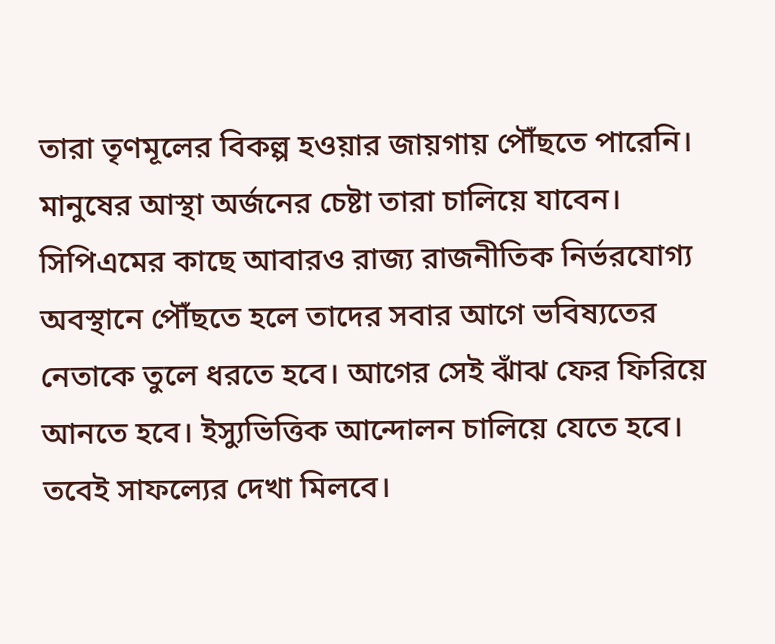তারা তৃণমূলের বিকল্প হওয়ার জায়গায় পৌঁছতে পারেনি। মানুষের আস্থা অর্জনের চেষ্টা তারা চালিয়ে যাবেন।
সিপিএমের কাছে আবারও রাজ্য রাজনীতিক নির্ভরযোগ্য অবস্থানে পৌঁছতে হলে তাদের সবার আগে ভবিষ্যতের নেতাকে তুলে ধরতে হবে। আগের সেই ঝাঁঝ ফের ফিরিয়ে আনতে হবে। ইস্যুভিত্তিক আন্দোলন চালিয়ে যেতে হবে। তবেই সাফল্যের দেখা মিলবে।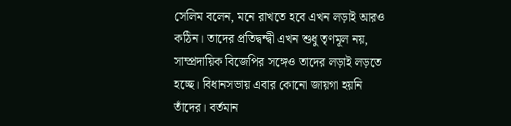সেলিম বলেন, মনে রাখতে হবে এখন লড়াই আরও কঠিন। তাদের প্রতিদ্বন্দ্বী এখন শুধু তৃণমূল নয়, সাম্প্রদায়িক বিজেপির সঙ্গেও তাদের লড়াই লড়তে হচ্ছে। বিধানসভায় এবার কোনো জায়গা হয়নি তাঁদের। বর্তমান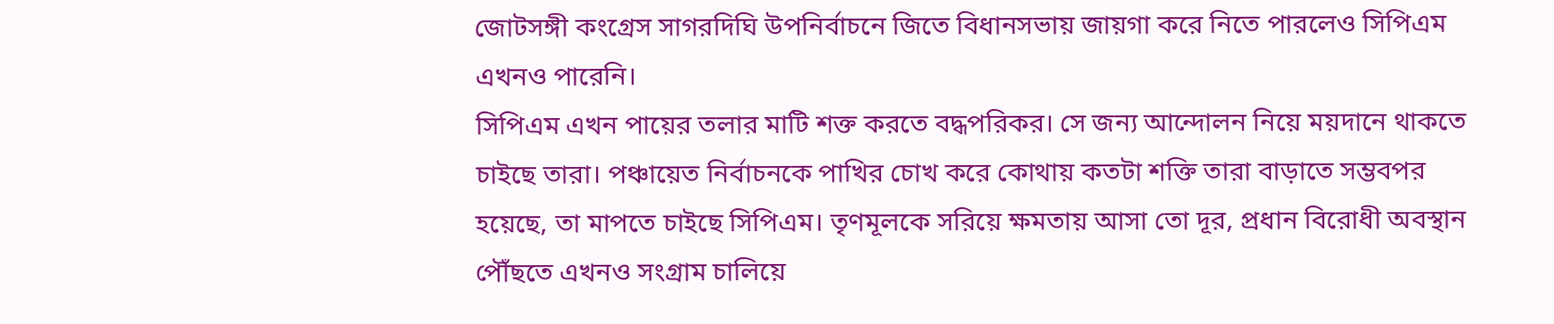জোটসঙ্গী কংগ্রেস সাগরদিঘি উপনির্বাচনে জিতে বিধানসভায় জায়গা করে নিতে পারলেও সিপিএম এখনও পারেনি।
সিপিএম এখন পায়ের তলার মাটি শক্ত করতে বদ্ধপরিকর। সে জন্য আন্দোলন নিয়ে ময়দানে থাকতে চাইছে তারা। পঞ্চায়েত নির্বাচনকে পাখির চোখ করে কোথায় কতটা শক্তি তারা বাড়াতে সম্ভবপর হয়েছে, তা মাপতে চাইছে সিপিএম। তৃণমূলকে সরিয়ে ক্ষমতায় আসা তো দূর, প্রধান বিরোধী অবস্থান পৌঁছতে এখনও সংগ্রাম চালিয়ে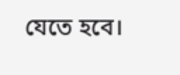যেতে হবে।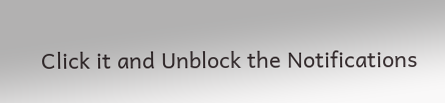Click it and Unblock the Notifications